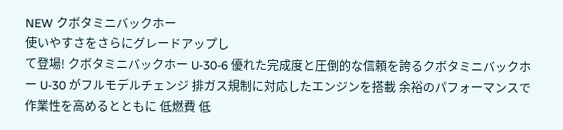NEW クボタミニバックホー
使いやすさをさらにグレードアップし
て登場! クボタミニバックホー U-30-6 優れた完成度と圧倒的な信頼を誇るクボタミニバックホー U-30 がフルモデルチェンジ 排ガス規制に対応したエンジンを搭載 余裕のパフォーマンスで作業性を高めるとともに 低燃費 低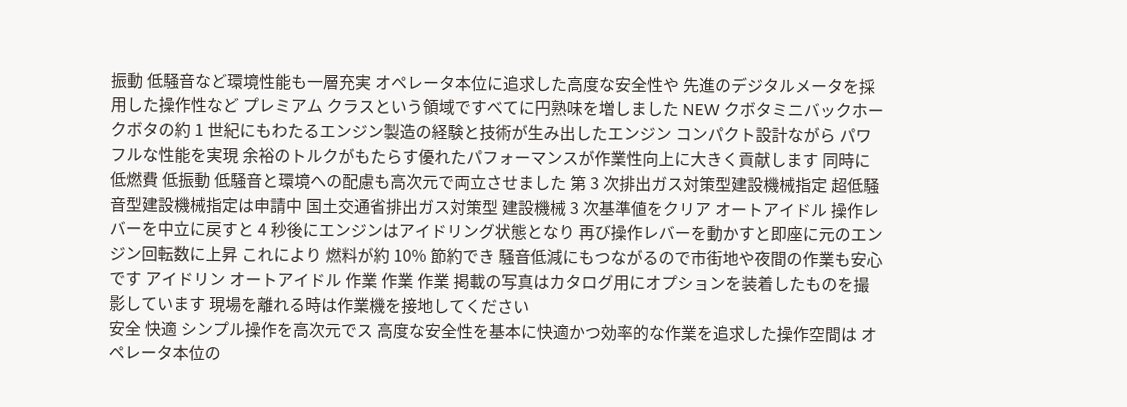振動 低騒音など環境性能も一層充実 オペレータ本位に追求した高度な安全性や 先進のデジタルメータを採用した操作性など プレミアム クラスという領域ですべてに円熟味を増しました NEW クボタミニバックホー クボタの約 1 世紀にもわたるエンジン製造の経験と技術が生み出したエンジン コンパクト設計ながら パワフルな性能を実現 余裕のトルクがもたらす優れたパフォーマンスが作業性向上に大きく貢献します 同時に低燃費 低振動 低騒音と環境への配慮も高次元で両立させました 第 3 次排出ガス対策型建設機械指定 超低騒音型建設機械指定は申請中 国土交通省排出ガス対策型 建設機械 3 次基準値をクリア オートアイドル 操作レバーを中立に戻すと 4 秒後にエンジンはアイドリング状態となり 再び操作レバーを動かすと即座に元のエンジン回転数に上昇 これにより 燃料が約 10% 節約でき 騒音低減にもつながるので市街地や夜間の作業も安心です アイドリン オートアイドル 作業 作業 作業 掲載の写真はカタログ用にオプションを装着したものを撮影しています 現場を離れる時は作業機を接地してください
安全 快適 シンプル操作を高次元でス 高度な安全性を基本に快適かつ効率的な作業を追求した操作空間は オペレータ本位の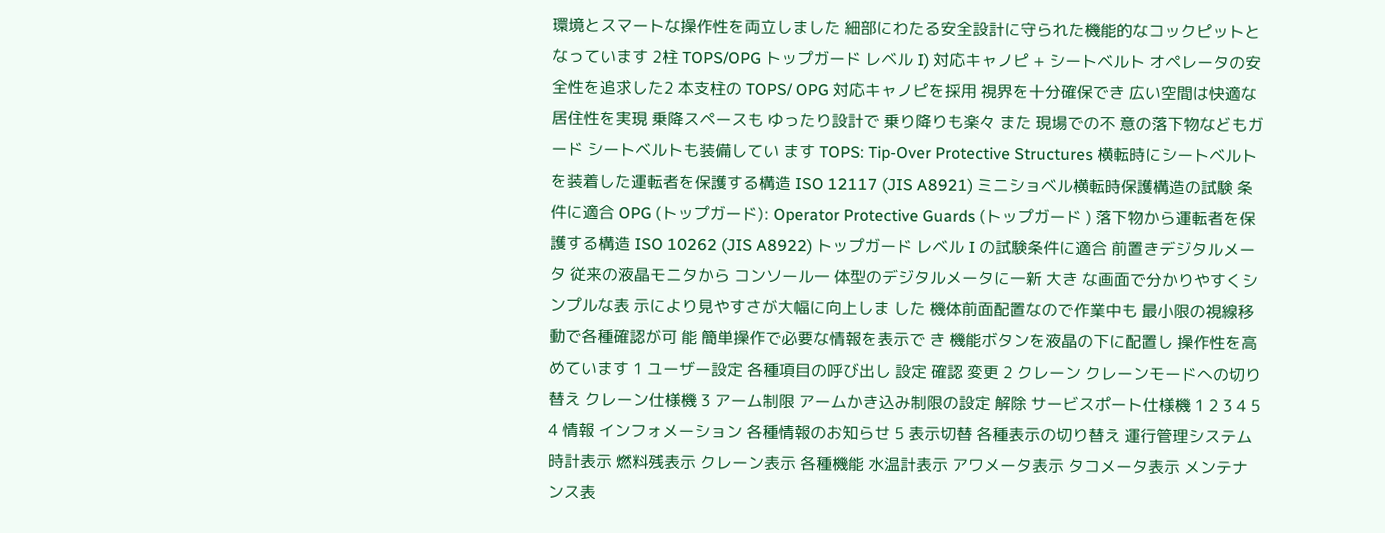環境とスマートな操作性を両立しました 細部にわたる安全設計に守られた機能的なコックピットとなっています 2柱 TOPS/OPG トップガード レベル I) 対応キャノピ + シートベルト オペレータの安全性を追求した2 本支柱の TOPS/ OPG 対応キャノピを採用 視界を十分確保でき 広い空間は快適な居住性を実現 乗降スペースも ゆったり設計で 乗り降りも楽々 また 現場での不 意の落下物などもガード シートベルトも装備してい ます TOPS: Tip-Over Protective Structures 横転時にシートベルトを装着した運転者を保護する構造 ISO 12117 (JIS A8921) ミニショベル横転時保護構造の試験 条件に適合 OPG (トップガード): Operator Protective Guards (トップガード ) 落下物から運転者を保護する構造 ISO 10262 (JIS A8922) トップガード レベル I の試験条件に適合 前置きデジタルメータ 従来の液晶モニタから コンソール一 体型のデジタルメータに一新 大き な画面で分かりやすくシンプルな表 示により見やすさが大幅に向上しま した 機体前面配置なので作業中も 最小限の視線移動で各種確認が可 能 簡単操作で必要な情報を表示で き 機能ボタンを液晶の下に配置し 操作性を高めています 1 ユーザー設定 各種項目の呼び出し 設定 確認 変更 2 クレーン クレーンモードへの切り替え クレーン仕様機 3 アーム制限 アームかき込み制限の設定 解除 サービスポート仕様機 1 2 3 4 5 4 情報 インフォメーション 各種情報のお知らせ 5 表示切替 各種表示の切り替え 運行管理システム 時計表示 燃料残表示 クレーン表示 各種機能 水温計表示 アワメータ表示 タコメータ表示 メンテナンス表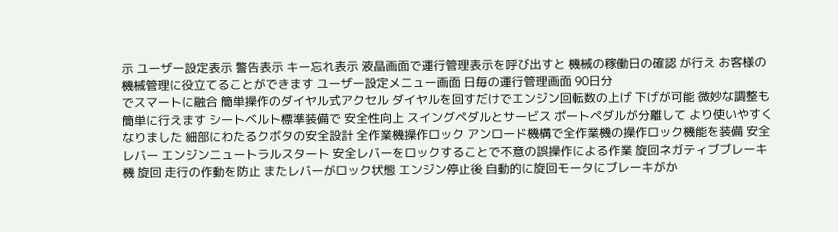示 ユーザー設定表示 警告表示 キー忘れ表示 液晶画面で運行管理表示を呼び出すと 機械の稼働日の確認 が行え お客様の機械管理に役立てることができます ユーザー設定メニュー画面 日毎の運行管理画面 90日分
でスマートに融合 簡単操作のダイヤル式アクセル ダイヤルを回すだけでエンジン回転数の上げ 下げが可能 微妙な調整も簡単に行えます シートベルト標準装備で 安全性向上 スイングペダルとサービス ポートペダルが分離して より使いやすくなりました 細部にわたるクボタの安全設計 全作業機操作ロック アンロード機構で全作業機の操作ロック機能を装備 安全レバー エンジンニュートラルスタート 安全レバーをロックすることで不意の誤操作による作業 旋回ネガティブブレーキ 機 旋回 走行の作動を防止 またレバーがロック状態 エンジン停止後 自動的に旋回モータにブレーキがか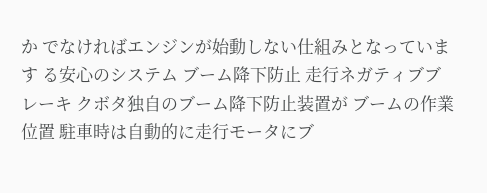か でなければエンジンが始動しない仕組みとなっています る安心のシステム ブーム降下防止 走行ネガティブブレーキ クボタ独自のブーム降下防止装置が ブームの作業位置 駐車時は自動的に走行モータにブ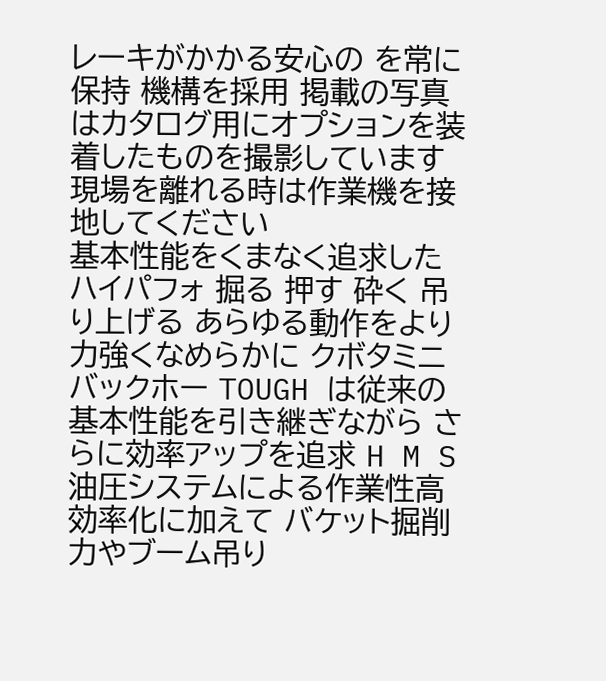レーキがかかる安心の を常に保持 機構を採用 掲載の写真はカタログ用にオプションを装着したものを撮影しています 現場を離れる時は作業機を接地してください
基本性能をくまなく追求したハイパフォ 掘る 押す 砕く 吊り上げる あらゆる動作をより力強くなめらかに クボタミニバックホー TOUGH は従来の基本性能を引き継ぎながら さらに効率アップを追求 H M S 油圧システムによる作業性高効率化に加えて バケット掘削力やブーム吊り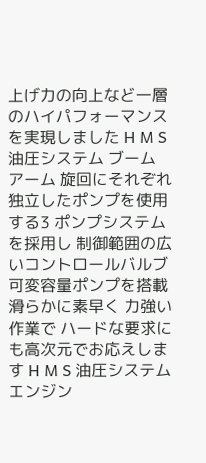上げ力の向上など一層のハイパフォーマンスを実現しました H M S 油圧システム ブーム アーム 旋回にそれぞれ独立したポンプを使用する3 ポンプシステムを採用し 制御範囲の広いコントロールバルブ 可変容量ポンプを搭載 滑らかに素早く 力強い作業で ハードな要求にも高次元でお応えします H M S 油圧システム エンジン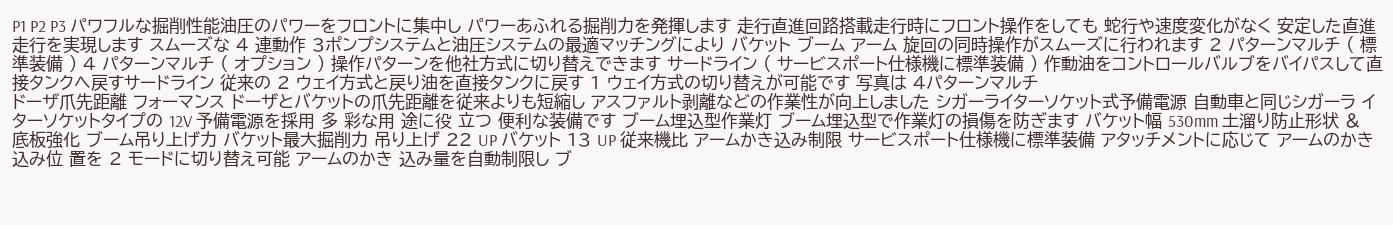P1 P2 P3 パワフルな掘削性能油圧のパワーをフロントに集中し パワーあふれる掘削力を発揮します 走行直進回路搭載走行時にフロント操作をしても 蛇行や速度変化がなく 安定した直進走行を実現します スムーズな 4 連動作 3ポンプシステムと油圧システムの最適マッチングにより バケット ブーム アーム 旋回の同時操作がスムーズに行われます 2 パターンマルチ ( 標準装備 ) 4 パターンマルチ ( オプション ) 操作パターンを他社方式に切り替えできます サードライン ( サービスポート仕様機に標準装備 ) 作動油をコントロールバルブをバイパスして直接タンクへ戻すサードライン 従来の 2 ウェイ方式と戻り油を直接タンクに戻す 1 ウェイ方式の切り替えが可能です 写真は 4パターンマルチ
ドーザ爪先距離 フォーマンス ドーザとバケットの爪先距離を従来よりも短縮し アスファルト剥離などの作業性が向上しました シガーライターソケット式予備電源 自動車と同じシガーラ イターソケットタイプの 12V 予備電源を採用 多 彩な用 途に役 立つ 便利な装備です ブーム埋込型作業灯 ブーム埋込型で作業灯の損傷を防ぎます バケット幅 530mm 土溜り防止形状 & 底板強化 ブーム吊り上げ力 バケット最大掘削力 吊り上げ 22 UP バケット 13 UP 従来機比 アームかき込み制限 サービスポート仕様機に標準装備 アタッチメントに応じて アームのかき込み位 置を 2 モードに切り替え可能 アームのかき 込み量を自動制限し ブ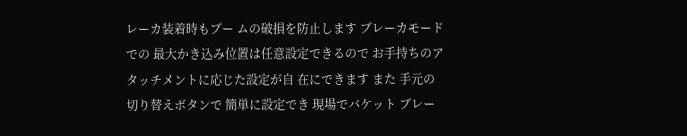レーカ装着時もブー ムの破損を防止します ブレーカモードでの 最大かき込み位置は任意設定できるので お手持ちのアタッチメントに応じた設定が自 在にできます また 手元の切り替えボタンで 簡単に設定でき 現場でバケット ブレー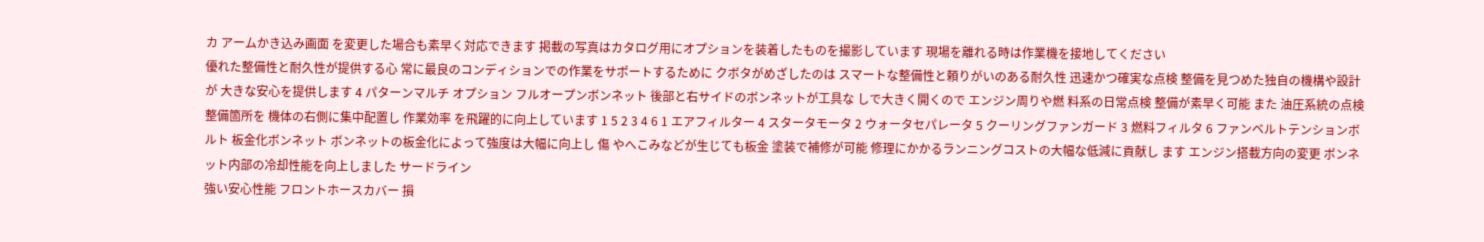カ アームかき込み画面 を変更した場合も素早く対応できます 掲載の写真はカタログ用にオプションを装着したものを撮影しています 現場を離れる時は作業機を接地してください
優れた整備性と耐久性が提供する心 常に最良のコンディションでの作業をサポートするために クボタがめざしたのは スマートな整備性と頼りがいのある耐久性 迅速かつ確実な点検 整備を見つめた独自の機構や設計が 大きな安心を提供します 4 パターンマルチ オプション フルオープンボンネット 後部と右サイドのボンネットが工具な しで大きく開くので エンジン周りや燃 料系の日常点検 整備が素早く可能 また 油圧系統の点検 整備箇所を 機体の右側に集中配置し 作業効率 を飛躍的に向上しています 1 5 2 3 4 6 1 エアフィルター 4 スタータモータ 2 ウォータセパレータ 5 クーリングファンガード 3 燃料フィルタ 6 ファンベルトテンションボルト 板金化ボンネット ボンネットの板金化によって強度は大幅に向上し 傷 やへこみなどが生じても板金 塗装で補修が可能 修理にかかるランニングコストの大幅な低減に貢献し ます エンジン搭載方向の変更 ボンネット内部の冷却性能を向上しました サードライン
強い安心性能 フロントホースカバー 損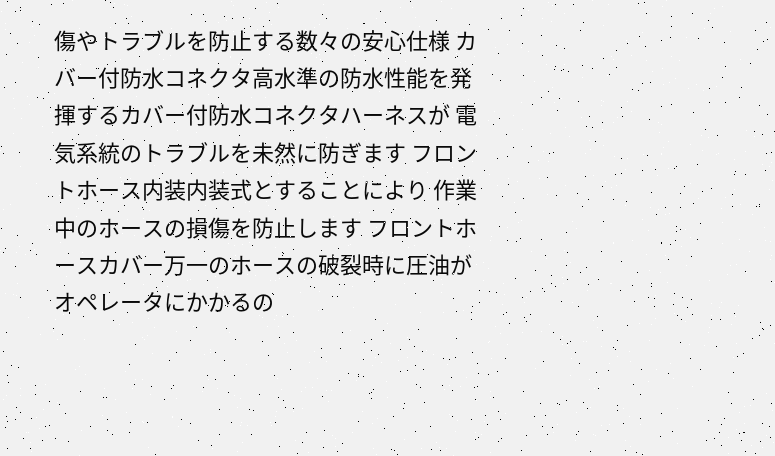傷やトラブルを防止する数々の安心仕様 カバー付防水コネクタ高水準の防水性能を発揮するカバー付防水コネクタハーネスが 電気系統のトラブルを未然に防ぎます フロントホース内装内装式とすることにより 作業中のホースの損傷を防止します フロントホースカバー万一のホースの破裂時に圧油がオペレータにかかるの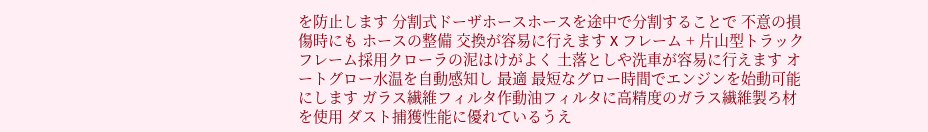を防止します 分割式ドーザホースホースを途中で分割することで 不意の損傷時にも ホースの整備 交換が容易に行えます X フレーム + 片山型トラックフレーム採用クローラの泥はけがよく 土落としや洗車が容易に行えます オートグロー水温を自動感知し 最適 最短なグロー時間でエンジンを始動可能にします ガラス繊維フィルタ作動油フィルタに高精度のガラス繊維製ろ材を使用 ダスト捕獲性能に優れているうえ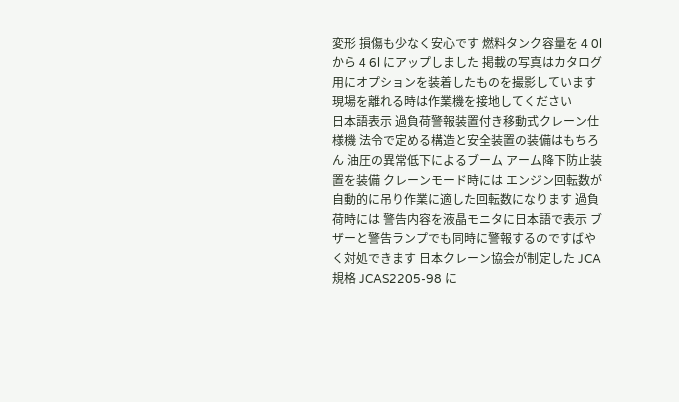変形 損傷も少なく安心です 燃料タンク容量を 4 0l から 4 6l にアップしました 掲載の写真はカタログ用にオプションを装着したものを撮影しています 現場を離れる時は作業機を接地してください
日本語表示 過負荷警報装置付き移動式クレーン仕様機 法令で定める構造と安全装置の装備はもちろん 油圧の異常低下によるブーム アーム降下防止装置を装備 クレーンモード時には エンジン回転数が自動的に吊り作業に適した回転数になります 過負荷時には 警告内容を液晶モニタに日本語で表示 ブザーと警告ランプでも同時に警報するのですばやく対処できます 日本クレーン協会が制定した JCA 規格 JCAS2205-98 に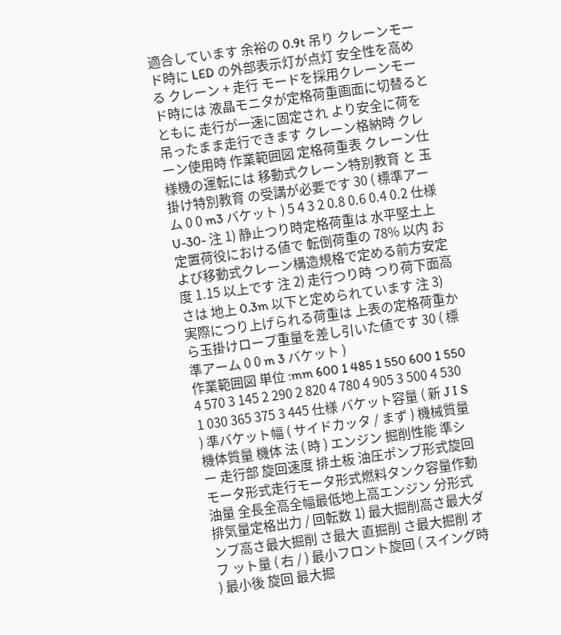適合しています 余裕の 0.9t 吊り クレーンモード時に LED の外部表示灯が点灯 安全性を高める クレーン + 走行 モードを採用クレーンモード時には 液晶モニタが定格荷重画面に切替るとともに 走行が一速に固定され より安全に荷を吊ったまま走行できます クレーン格納時 クレーン使用時 作業範囲図 定格荷重表 クレーン仕様機の運転には 移動式クレーン特別教育 と 玉掛け特別教育 の受講が必要です 30 ( 標準アーム 0 0 m3 バケット ) 5 4 3 2 0.8 0.6 0.4 0.2 仕様 U-30- 注 1) 静止つり時定格荷重は 水平堅土上定置荷役における値で 転倒荷重の 78% 以内 および移動式クレーン構造規格で定める前方安定度 1.15 以上です 注 2) 走行つり時 つり荷下面高さは 地上 0.3m 以下と定められています 注 3) 実際につり上げられる荷重は 上表の定格荷重から玉掛けロープ重量を差し引いた値です 30 ( 標準アーム 0 0 m 3 バケット )
作業範囲図 単位 :mm 600 1 485 1 550 600 1 550 4 570 3 145 2 290 2 820 4 780 4 905 3 500 4 530 1 030 365 375 3 445 仕様 バケット容量 ( 新 J I S ) 準バケット幅 ( サイドカッタ / まず ) 機械質量機体質量 機体 法 ( 時 ) エンジン 掘削性能 準シ ー 走行部 旋回速度 排土板 油圧ポンプ形式旋回モータ形式走行モータ形式燃料タンク容量作動油量 全長全高全幅最低地上高エンジン 分形式 排気量定格出力 / 回転数 1) 最大掘削高さ最大ダンプ高さ最大掘削 さ最大 直掘削 さ最大掘削 オフ ット量 ( 右 / ) 最小フロント旋回 ( スイング時 ) 最小後 旋回 最大掘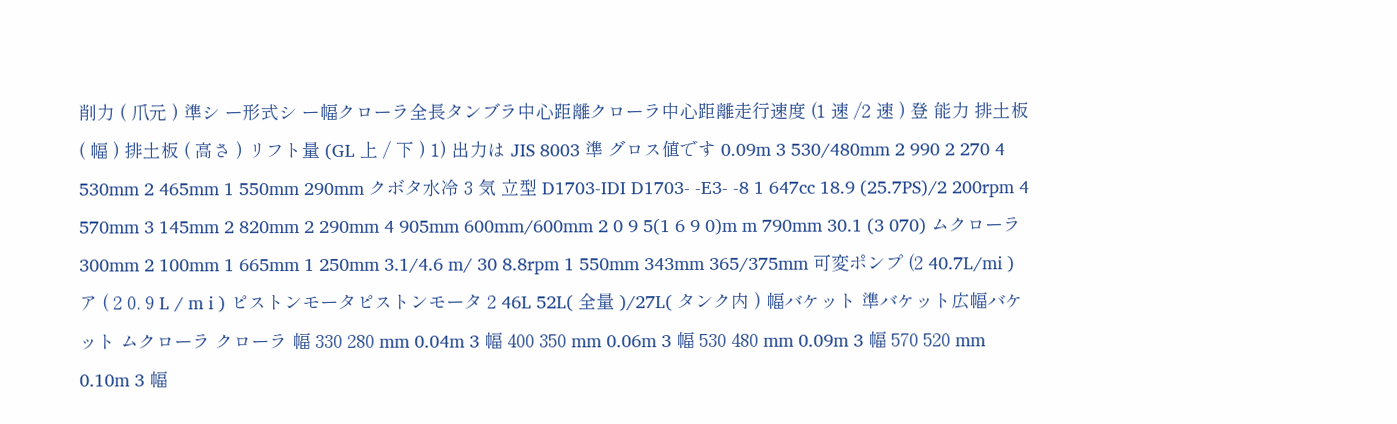削力 ( 爪元 ) 準シ ー形式シ ー幅クローラ全長タンブラ中心距離クローラ中心距離走行速度 (1 速 /2 速 ) 登 能力 排土板 ( 幅 ) 排土板 ( 高さ ) リフト量 (GL 上 / 下 ) 1) 出力は JIS 8003 準 グロス値です 0.09m 3 530/480mm 2 990 2 270 4 530mm 2 465mm 1 550mm 290mm クボタ水冷 3 気 立型 D1703-IDI D1703- -E3- -8 1 647cc 18.9 (25.7PS)/2 200rpm 4 570mm 3 145mm 2 820mm 2 290mm 4 905mm 600mm/600mm 2 0 9 5(1 6 9 0)m m 790mm 30.1 (3 070) ムクローラ 300mm 2 100mm 1 665mm 1 250mm 3.1/4.6 m/ 30 8.8rpm 1 550mm 343mm 365/375mm 可変ポンプ (2 40.7L/mi ) ア ( 2 0. 9 L / m i ) ピストンモータピストンモータ 2 46L 52L( 全量 )/27L( タンク内 ) 幅バケット 準バケット広幅バケット ムクローラ クローラ 幅 330 280 mm 0.04m 3 幅 400 350 mm 0.06m 3 幅 530 480 mm 0.09m 3 幅 570 520 mm 0.10m 3 幅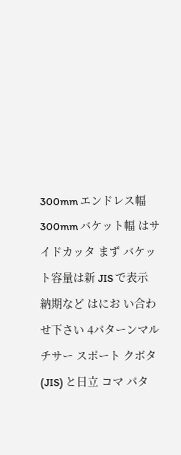300mm エンドレス幅 300mm バケット幅 はサイドカッタ まず バケット容量は新 JIS で表示 納期など はにお い合わせ下さい 4パターンマルチサー スポート クボタ (JIS) と日立 コマ パタ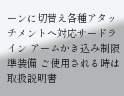ーンに切替え各種アタッチメントへ対応サードライン アームかき込み制限 準装備 ご使用される時は取扱説明書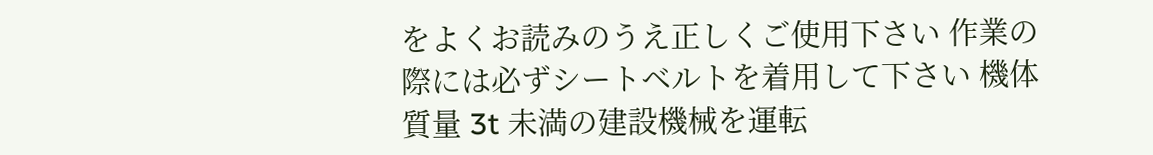をよくお読みのうえ正しくご使用下さい 作業の際には必ずシートベルトを着用して下さい 機体質量 3t 未満の建設機械を運転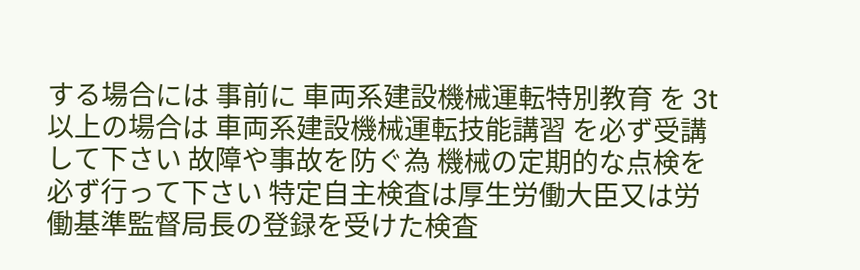する場合には 事前に 車両系建設機械運転特別教育 を 3t 以上の場合は 車両系建設機械運転技能講習 を必ず受講して下さい 故障や事故を防ぐ為 機械の定期的な点検を必ず行って下さい 特定自主検査は厚生労働大臣又は労働基準監督局長の登録を受けた検査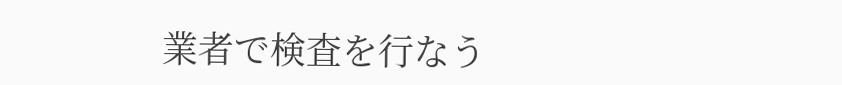業者で検査を行なう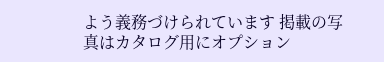よう義務づけられています 掲載の写真はカタログ用にオプション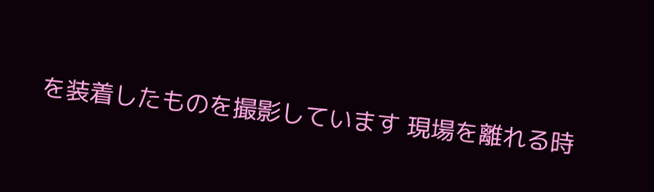を装着したものを撮影しています 現場を離れる時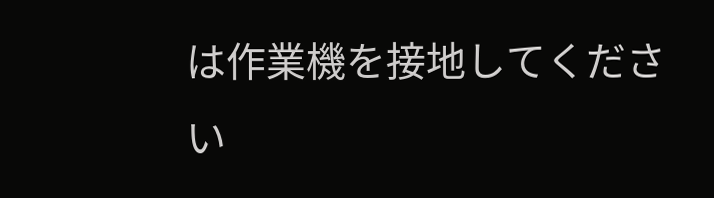は作業機を接地してください